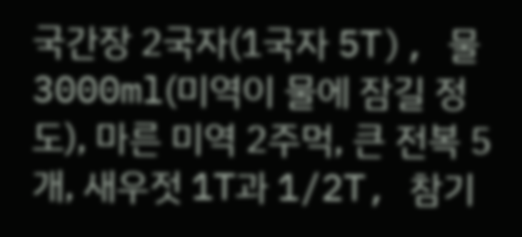국간장 2국자(1국자 5T), 물 3000ml(미역이 물에 잠길 정도), 마른 미역 2주먹, 큰 전복 5개, 새우젓 1T과 1/2T, 참기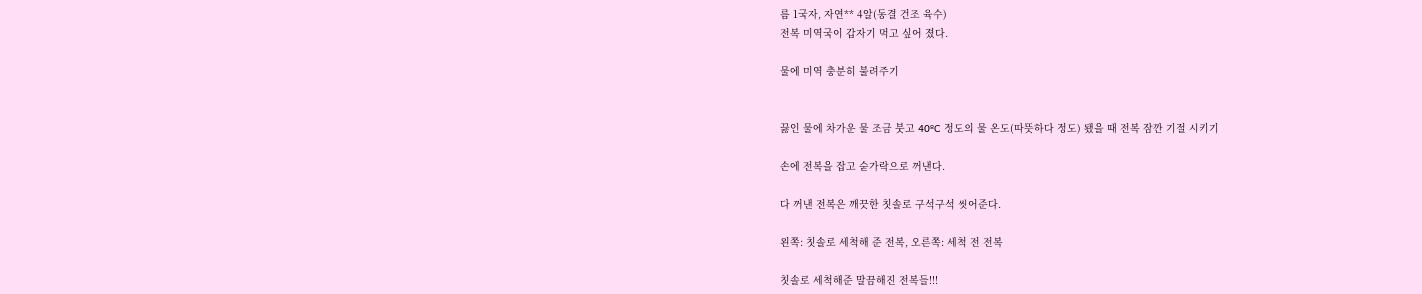름 1국자, 자연** 4알(동결 건조 육수)
전복 미역국이 갑자기 먹고 싶어 졌다.

물에 미역 충분히 불려주기


끓인 물에 차가운 물 조금 붓고 40ºC 정도의 물 온도(따뜻하다 정도) 됐을 때 전복 잠깐 기절 시키기

손에 전복을 잡고 숟가락으로 꺼낸다.

다 꺼낸 전복은 깨끗한 칫솔로 구석구석 씻어준다.

왼쪽: 칫솔로 세척해 준 전복, 오른쪽: 세척 전 전복

칫솔로 세척해준 말끔해진 전복들!!!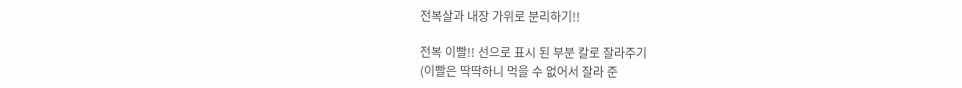전복살과 내장 가위로 분리하기!!

전복 이빨!! 선으로 표시 된 부분 칼로 잘라주기
(이빨은 딱딱하니 먹을 수 없어서 잘라 준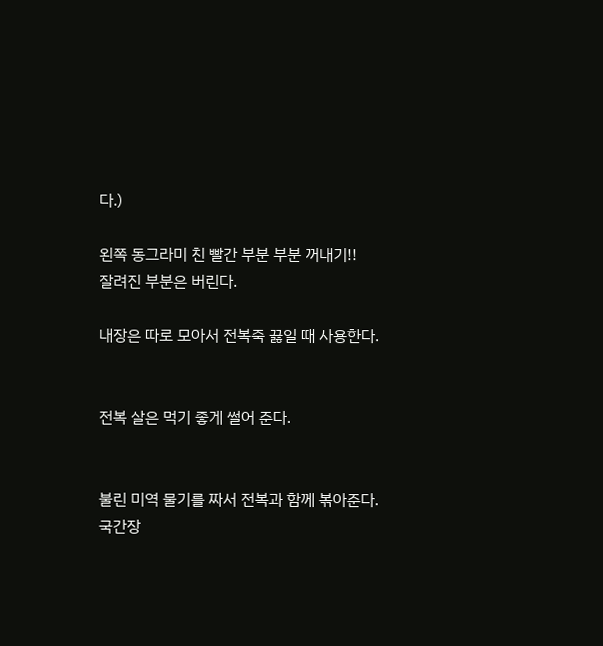다.)

왼쪽 동그라미 친 빨간 부분 부분 꺼내기!!
잘려진 부분은 버린다.

내장은 따로 모아서 전복죽 끓일 때 사용한다.


전복 살은 먹기 좋게 썰어 준다.


불린 미역 물기를 짜서 전복과 함께 볶아준다.
국간장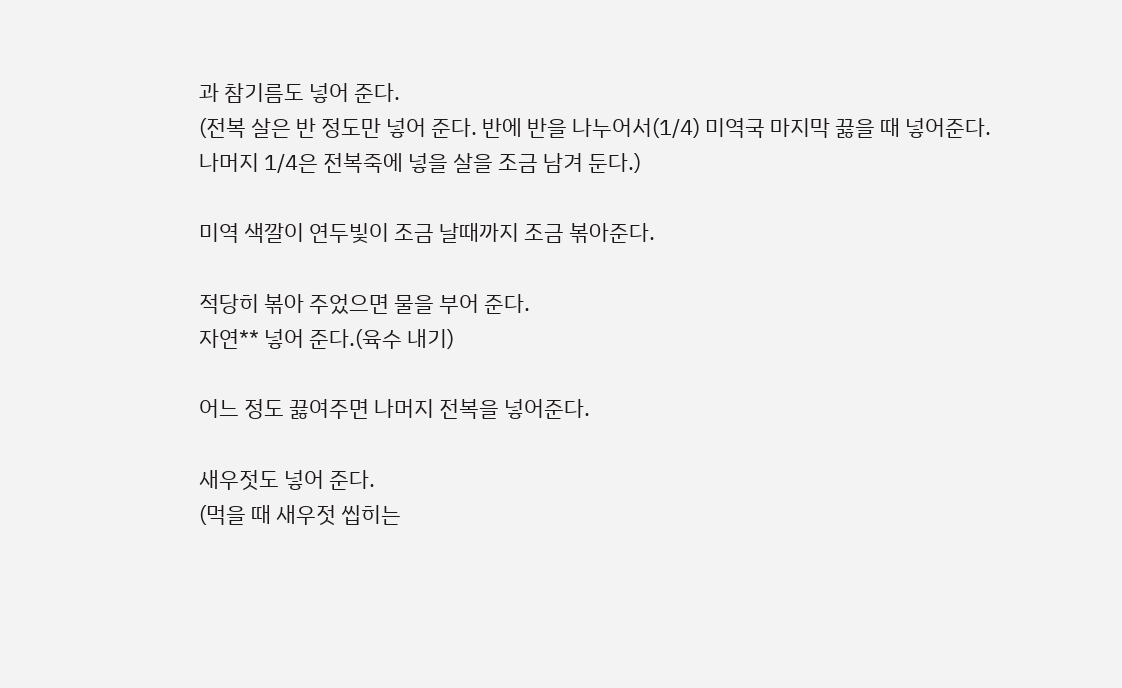과 참기름도 넣어 준다.
(전복 살은 반 정도만 넣어 준다. 반에 반을 나누어서(1/4) 미역국 마지막 끓을 때 넣어준다.
나머지 1/4은 전복죽에 넣을 살을 조금 남겨 둔다.)

미역 색깔이 연두빛이 조금 날때까지 조금 볶아준다.

적당히 볶아 주었으면 물을 부어 준다.
자연** 넣어 준다.(육수 내기)

어느 정도 끓여주면 나머지 전복을 넣어준다.

새우젓도 넣어 준다.
(먹을 때 새우젓 씹히는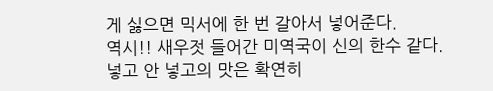게 싫으면 믹서에 한 번 갈아서 넣어준다.
역시!! 새우젓 들어간 미역국이 신의 한수 같다.
넣고 안 넣고의 맛은 확연히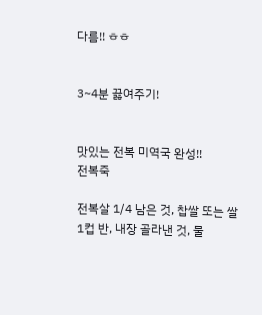다름!! ㅎㅎ


3~4분 끓여주기!


맛있는 전복 미역국 완성!!
전복죽

전복살 1/4 남은 것, 찹쌀 또는 쌀 1컵 반, 내장 골라낸 것, 물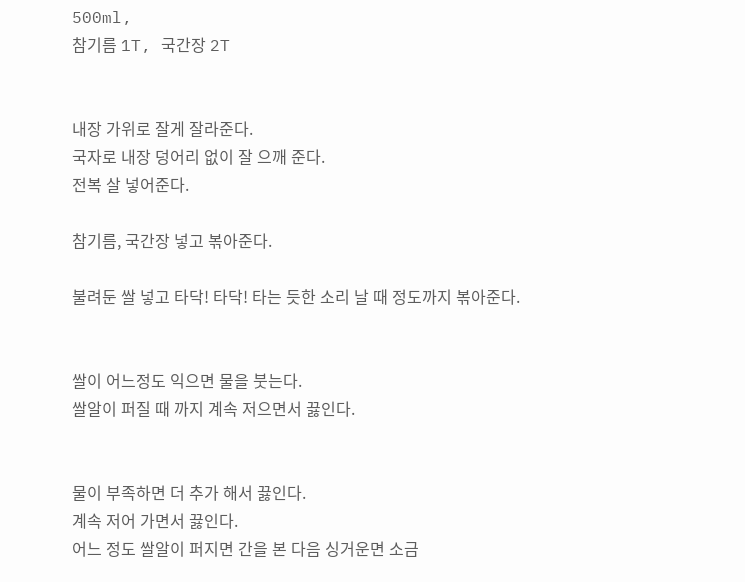500ml,
참기름 1T, 국간장 2T


내장 가위로 잘게 잘라준다.
국자로 내장 덩어리 없이 잘 으깨 준다.
전복 살 넣어준다.

참기름, 국간장 넣고 볶아준다.

불려둔 쌀 넣고 타닥! 타닥! 타는 듯한 소리 날 때 정도까지 볶아준다.


쌀이 어느정도 익으면 물을 붓는다.
쌀알이 퍼질 때 까지 계속 저으면서 끓인다.


물이 부족하면 더 추가 해서 끓인다.
계속 저어 가면서 끓인다.
어느 정도 쌀알이 퍼지면 간을 본 다음 싱거운면 소금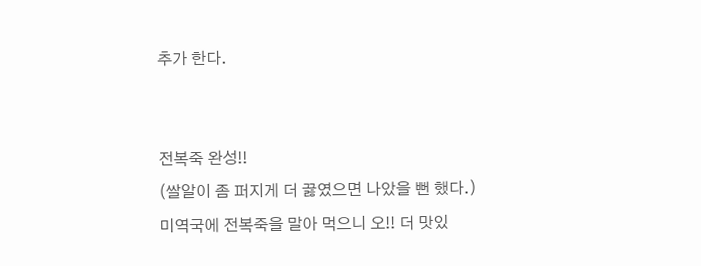추가 한다.


전복죽 완성!!
(쌀알이 좀 퍼지게 더 끓였으면 나았을 뻔 했다.)
미역국에 전복죽을 말아 먹으니 오!! 더 맛있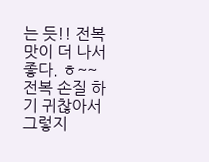는 듯!! 전복맛이 더 나서 좋다. ㅎ~~
전복 손질 하기 귀찮아서 그렇지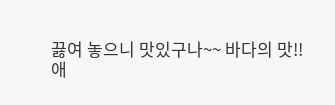끓여 놓으니 맛있구나~~ 바다의 맛!!
애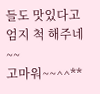들도 맛있다고 엄지 척 해주네~~
고마워~~^^**